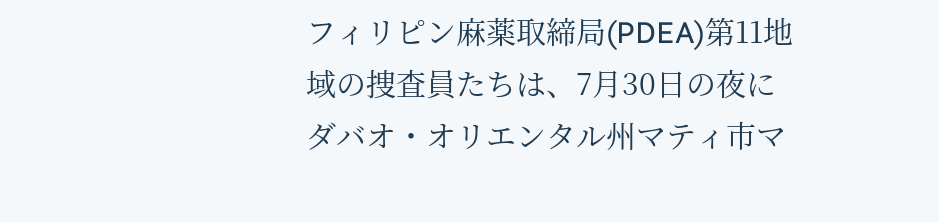フィリピン麻薬取締局(PDEA)第11地域の捜査員たちは、7月30日の夜にダバオ・オリエンタル州マティ市マ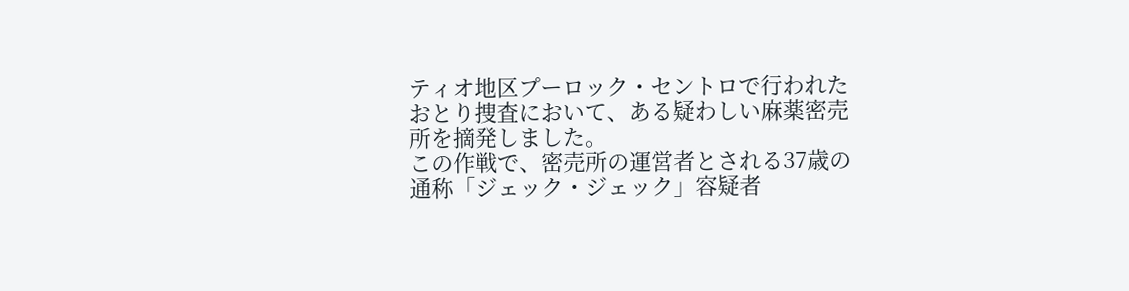ティオ地区プーロック・セントロで行われたおとり捜査において、ある疑わしい麻薬密売所を摘発しました。
この作戦で、密売所の運営者とされる37歳の通称「ジェック・ジェック」容疑者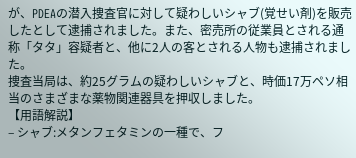が、PDEAの潜入捜査官に対して疑わしいシャブ(覚せい剤)を販売したとして逮捕されました。また、密売所の従業員とされる通称「タタ」容疑者と、他に2人の客とされる人物も逮捕されました。
捜査当局は、約25グラムの疑わしいシャブと、時価17万ペソ相当のさまざまな薬物関連器具を押収しました。
【用語解説】
– シャブ:メタンフェタミンの一種で、フ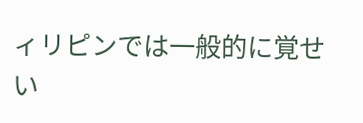ィリピンでは一般的に覚せい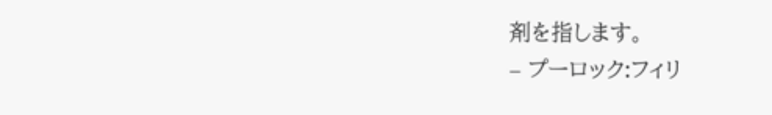剤を指します。
– プーロック:フィリ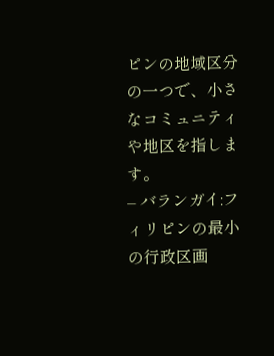ピンの地域区分の一つで、小さなコミュニティや地区を指します。
– バランガイ:フィリピンの最小の行政区画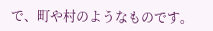で、町や村のようなものです。